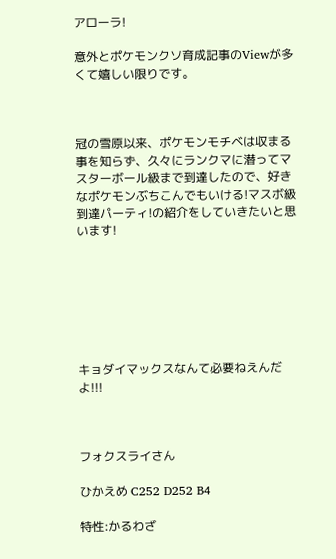アローラ!

意外とポケモンクソ育成記事のViewが多くて嬉しい限りです。



冠の雪原以来、ポケモンモチベは収まる事を知らず、久々にランクマに潜ってマスターボール級まで到達したので、好きなポケモンぶちこんでもいける!マスボ級到達パーティ!の紹介をしていきたいと思います!







キョダイマックスなんて必要ねえんだよ!!!



フォクスライさん

ひかえめ C252 D252 B4

特性:かるわざ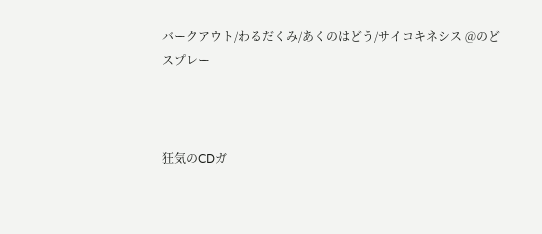バークアウト/わるだくみ/あくのはどう/サイコキネシス @のどスプレー



狂気のCDガ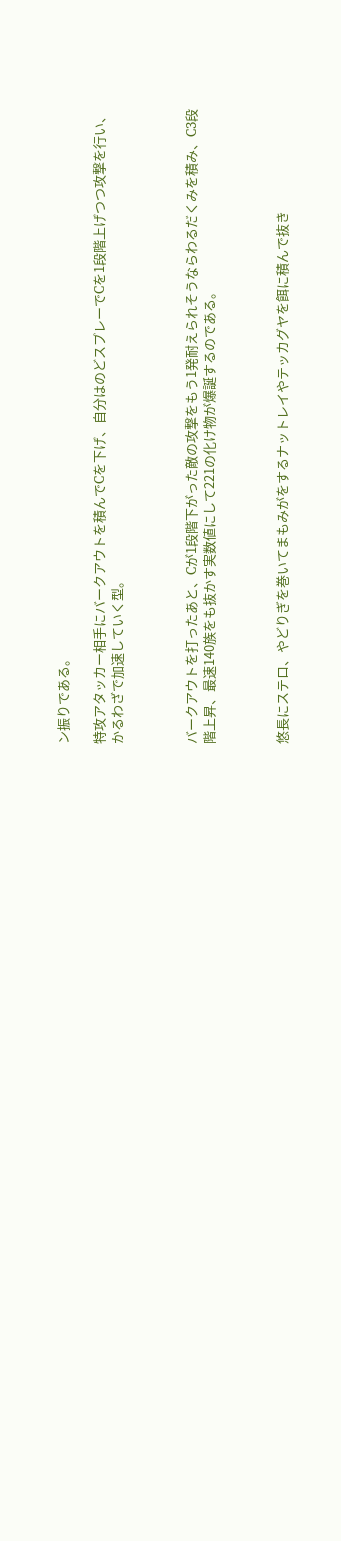ン振りである。

特攻アタッカー相手にバークアウトを積んでCを下げ、自分はのどスプレーでCを1段階上げつつ攻撃を行い、かるわざで加速していく型。



バークアウトを打ったあと、Cが1段階下がった敵の攻撃をもう1発耐えられそうならわるだくみを積み、C3段階上昇、最速140族をも抜かす実数値にして221の化け物が爆誕するのである。



悠長にステロ、やどりぎを巻いてまもみがをするナットレイやテッカグヤを餌に積んで抜き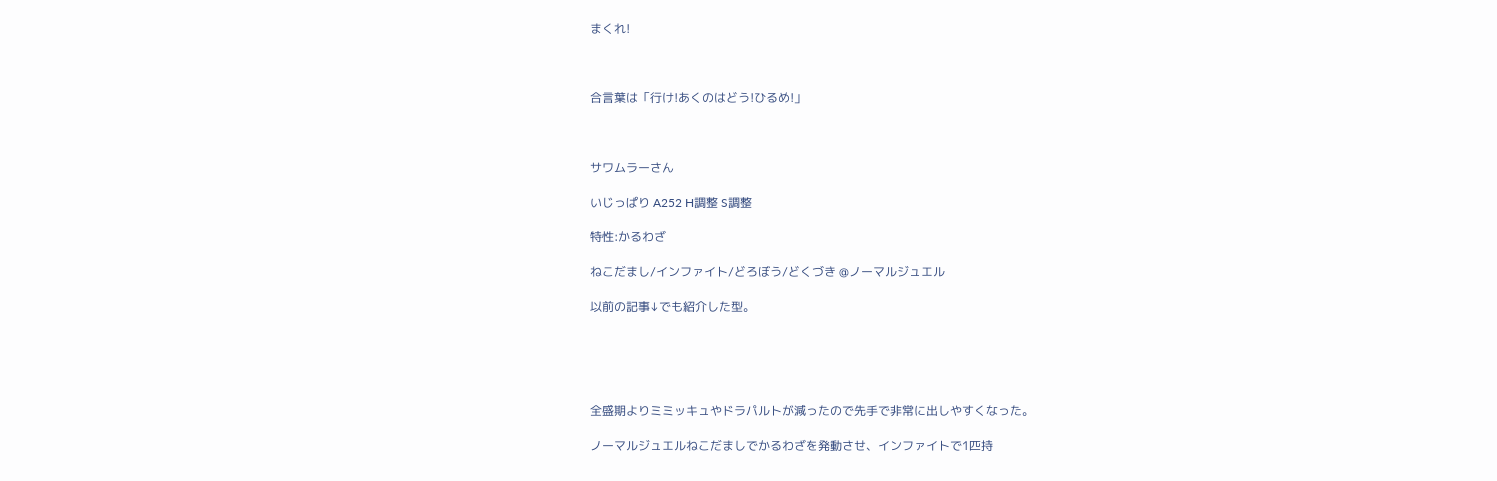まくれ!



合言葉は「行け!あくのはどう!ひるめ!」



サワムラーさん

いじっぱり A252 H調整 S調整

特性:かるわざ

ねこだまし/インファイト/どろぼう/どくづき @ノーマルジュエル

以前の記事↓でも紹介した型。





全盛期よりミミッキュやドラパルトが減ったので先手で非常に出しやすくなった。

ノーマルジュエルねこだましでかるわざを発動させ、インファイトで1匹持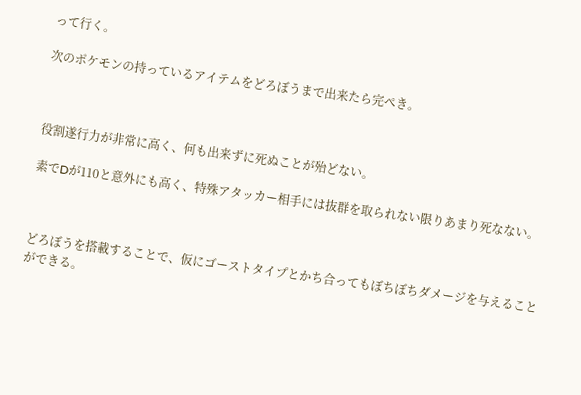って行く。

次のポケモンの持っているアイテムをどろぼうまで出来たら完ぺき。



役割遂行力が非常に高く、何も出来ずに死ぬことが殆どない。

素でDが110と意外にも高く、特殊アタッカー相手には抜群を取られない限りあまり死なない。



どろぼうを搭載することで、仮にゴーストタイプとかち合ってもぼちぼちダメージを与えることができる。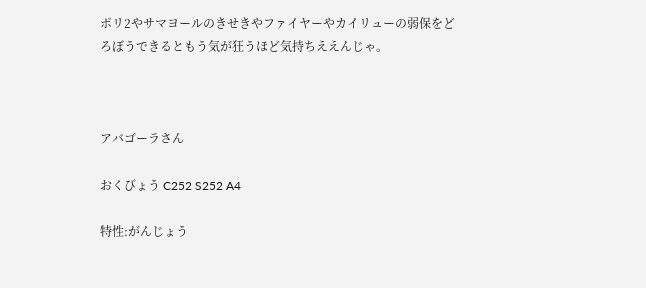ポリ2やサマヨールのきせきやファイヤーやカイリューの弱保をどろぼうできるともう気が狂うほど気持ちええんじゃ。



アバゴーラさん

おくびょう C252 S252 A4

特性:がんじょう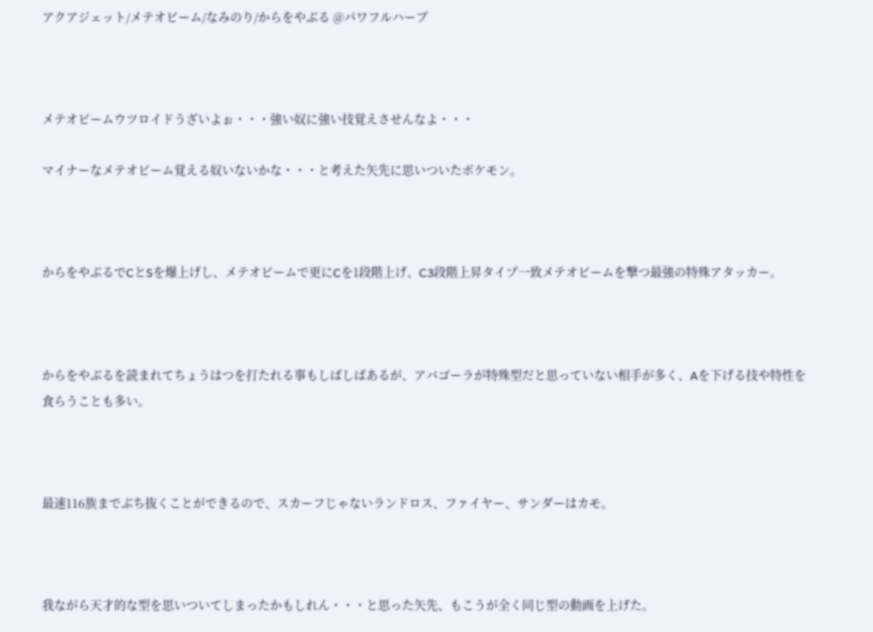アクアジェット/メテオビーム/なみのり/からをやぶる @パワフルハーブ



メテオビームウツロイドうざいよぉ・・・強い奴に強い技覚えさせんなよ・・・

マイナーなメテオビーム覚える奴いないかな・・・と考えた矢先に思いついたポケモン。



からをやぶるでCとSを爆上げし、メテオビームで更にCを1段階上げ、C3段階上昇タイプ一致メテオビームを撃つ最強の特殊アタッカー。



からをやぶるを読まれてちょうはつを打たれる事もしばしばあるが、アバゴーラが特殊型だと思っていない相手が多く、Aを下げる技や特性を食らうことも多い。



最速116族までぶち抜くことができるので、スカーフじゃないランドロス、ファイヤー、サンダーはカモ。



我ながら天才的な型を思いついてしまったかもしれん・・・と思った矢先、もこうが全く同じ型の動画を上げた。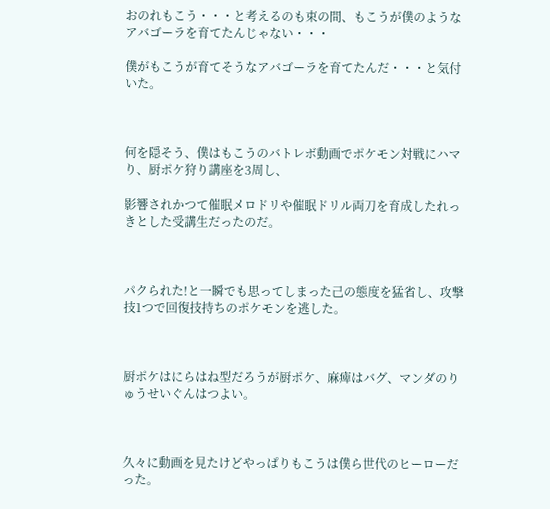おのれもこう・・・と考えるのも束の間、もこうが僕のようなアバゴーラを育てたんじゃない・・・

僕がもこうが育てそうなアバゴーラを育てたんだ・・・と気付いた。



何を隠そう、僕はもこうのバトレボ動画でポケモン対戦にハマり、厨ポケ狩り講座を3周し、

影響されかつて催眠メロドリや催眠ドリル両刀を育成したれっきとした受講生だったのだ。



パクられた!と一瞬でも思ってしまった己の態度を猛省し、攻撃技1つで回復技持ちのポケモンを逃した。



厨ポケはにらはね型だろうが厨ポケ、麻痺はバグ、マンダのりゅうせいぐんはつよい。



久々に動画を見たけどやっぱりもこうは僕ら世代のヒーローだった。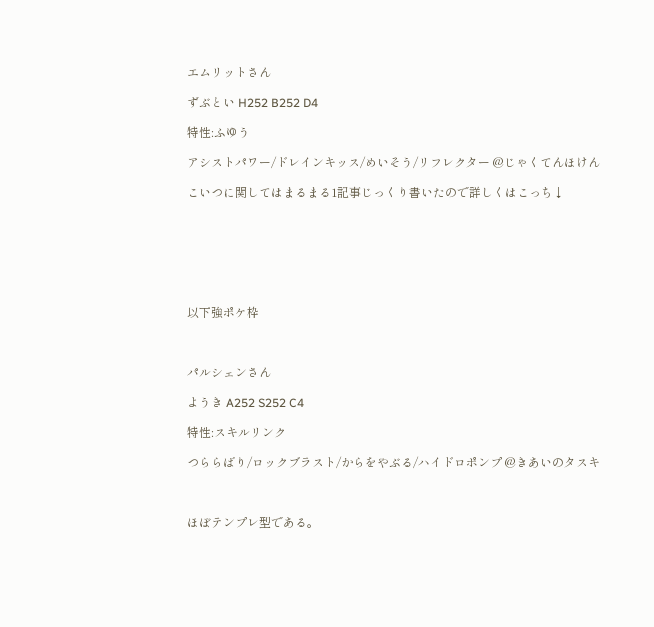エムリットさん

ずぶとい H252 B252 D4

特性:ふゆう

アシストパワー/ドレインキッス/めいそう/リフレクター @じゃくてんほけん

こいつに関してはまるまる1記事じっくり書いたので詳しくはこっち↓







以下強ポケ枠



パルシェンさん

ようき A252 S252 C4

特性:スキルリンク

つららばり/ロックブラスト/からをやぶる/ハイドロポンプ @きあいのタスキ



ほぼテンプレ型である。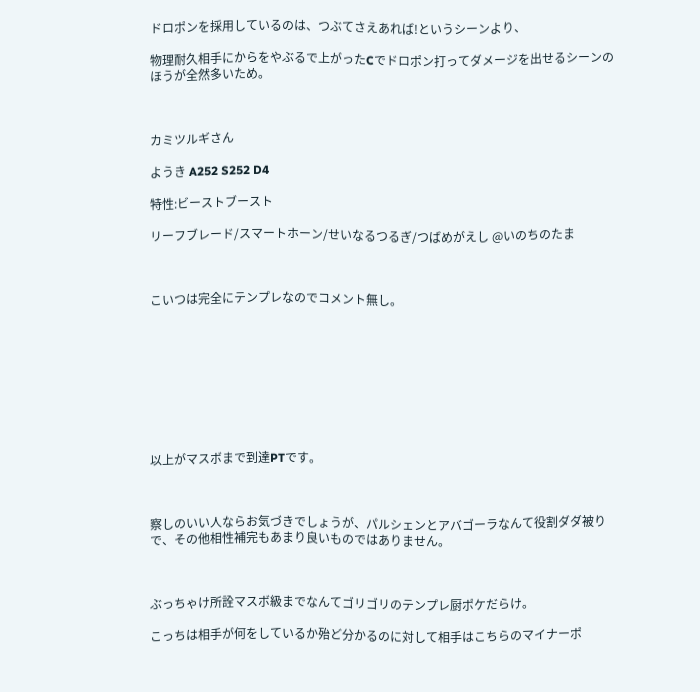ドロポンを採用しているのは、つぶてさえあれば!というシーンより、

物理耐久相手にからをやぶるで上がったCでドロポン打ってダメージを出せるシーンのほうが全然多いため。



カミツルギさん

ようき A252 S252 D4

特性:ビーストブースト

リーフブレード/スマートホーン/せいなるつるぎ/つばめがえし @いのちのたま



こいつは完全にテンプレなのでコメント無し。









以上がマスボまで到達PTです。



察しのいい人ならお気づきでしょうが、パルシェンとアバゴーラなんて役割ダダ被りで、その他相性補完もあまり良いものではありません。



ぶっちゃけ所詮マスボ級までなんてゴリゴリのテンプレ厨ポケだらけ。

こっちは相手が何をしているか殆ど分かるのに対して相手はこちらのマイナーポ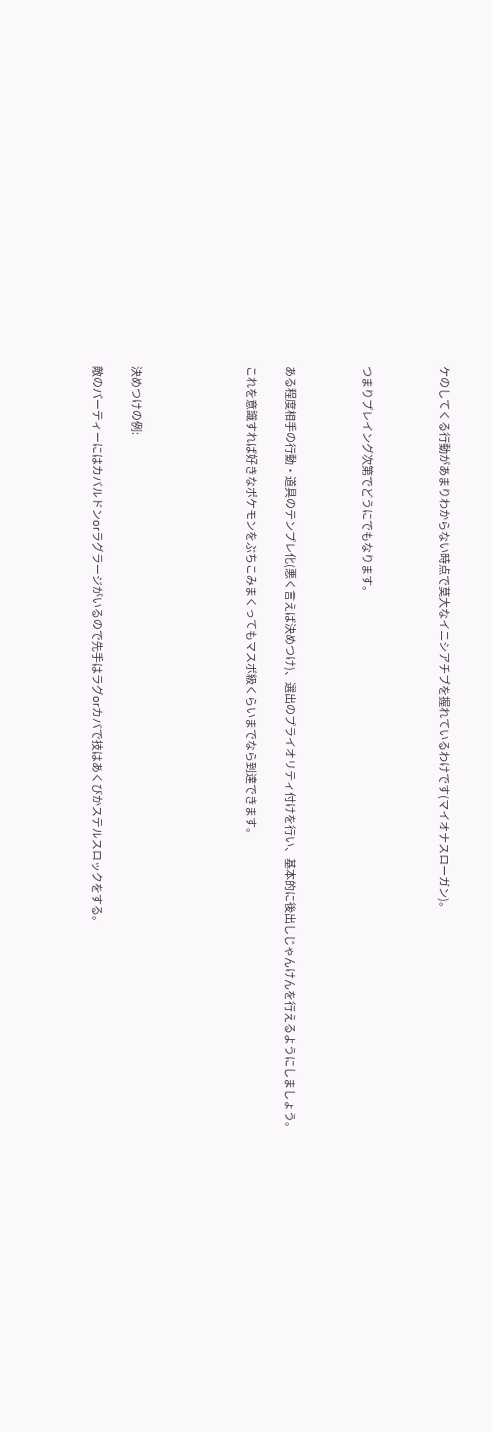ケのしてくる行動があまりわからない時点で莫大なイニシアチブを握れているわけです(マイオナスローガン)。



つまりプレイング次第でどうにでもなります。



ある程度相手の行動・道具のテンプレ化(悪く言えば決めつけ)、選出のプライオリティ付けを行い、基本的に後出しじゃんけんを行えるようにしましょう。

これを意識すれば好きなポケモンをぶちこみまくってもマスボ級くらいまでなら到達できます。





決めつけの例:

敵のパーティーにはカバルドンorラグラージがいるので先手はラグorカバで技はあくびかステルスロックをする。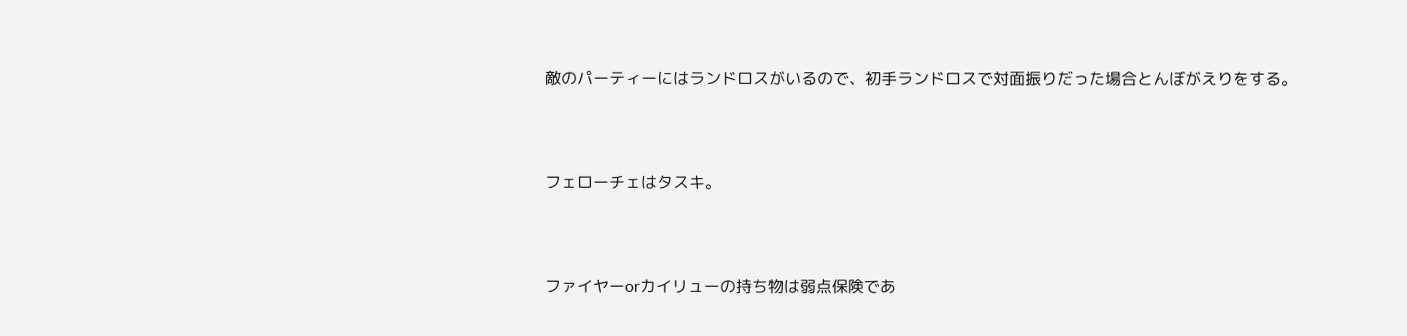敵のパーティーにはランドロスがいるので、初手ランドロスで対面振りだった場合とんぼがえりをする。



フェローチェはタスキ。



ファイヤーorカイリューの持ち物は弱点保険であ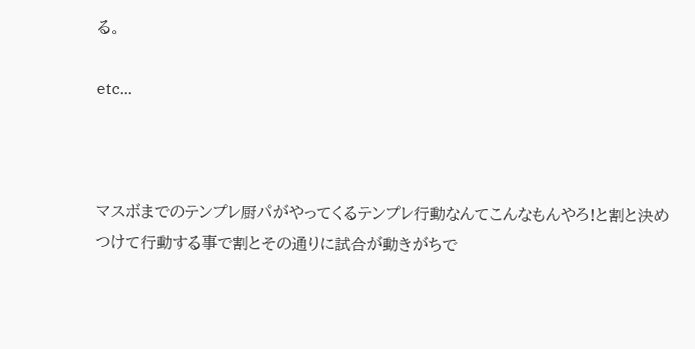る。

etc...



マスボまでのテンプレ厨パがやってくるテンプレ行動なんてこんなもんやろ!と割と決めつけて行動する事で割とその通りに試合が動きがちで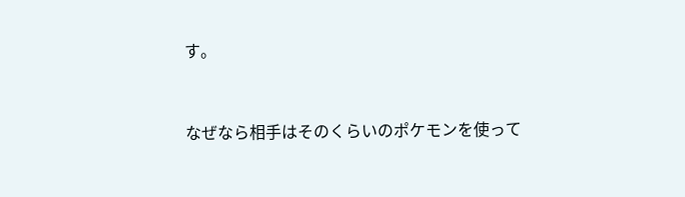す。



なぜなら相手はそのくらいのポケモンを使って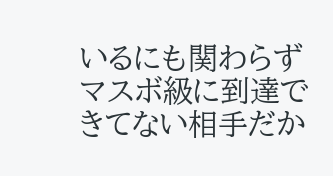いるにも関わらずマスボ級に到達できてない相手だか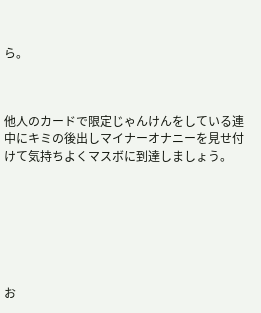ら。



他人のカードで限定じゃんけんをしている連中にキミの後出しマイナーオナニーを見せ付けて気持ちよくマスボに到達しましょう。







お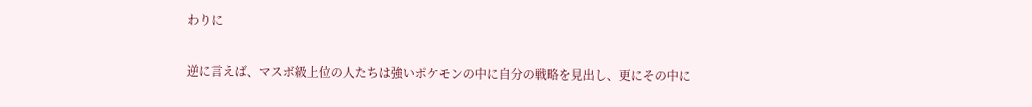わりに

逆に言えば、マスボ級上位の人たちは強いポケモンの中に自分の戦略を見出し、更にその中に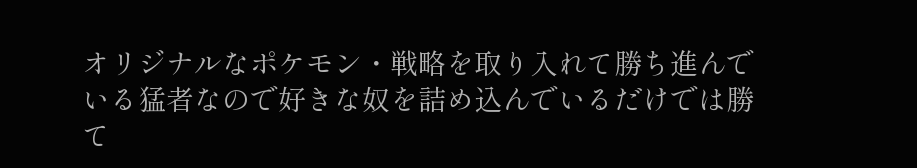オリジナルなポケモン・戦略を取り入れて勝ち進んでいる猛者なので好きな奴を詰め込んでいるだけでは勝て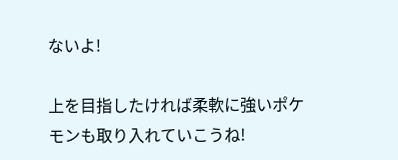ないよ!

上を目指したければ柔軟に強いポケモンも取り入れていこうね!